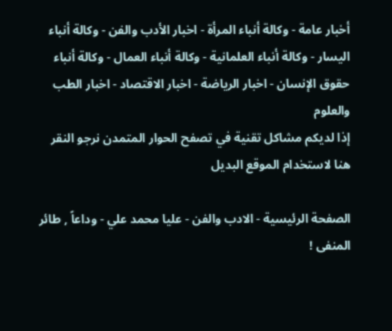أخبار عامة - وكالة أنباء المرأة - اخبار الأدب والفن - وكالة أنباء اليسار - وكالة أنباء العلمانية - وكالة أنباء العمال - وكالة أنباء حقوق الإنسان - اخبار الرياضة - اخبار الاقتصاد - اخبار الطب والعلوم
إذا لديكم مشاكل تقنية في تصفح الحوار المتمدن نرجو النقر هنا لاستخدام الموقع البديل

الصفحة الرئيسية - الادب والفن - عليا محمد علي - وداعاً , طائر المنفى !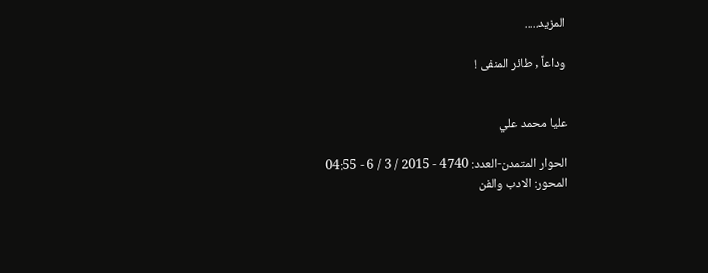المزيد.....

وداعاً , طائر المنفى !


عليا محمد علي

الحوار المتمدن-العدد: 4740 - 2015 / 3 / 6 - 04:55
المحور: الادب والفن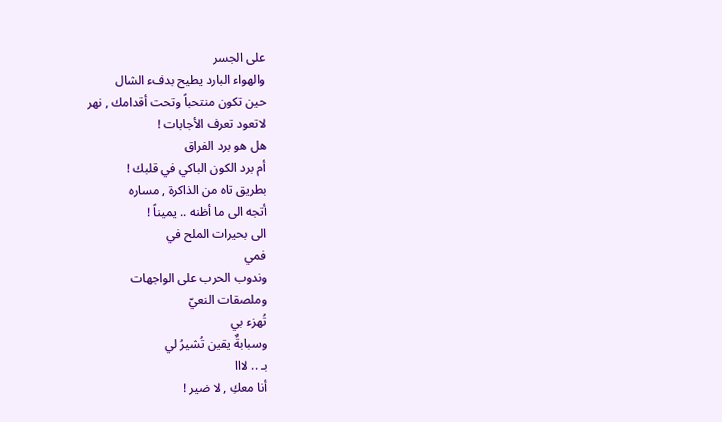على الجسر
والهواء البارد يطيح بدفء الشال
حين تكون منتحباً وتحت أقدامك , نهر
لاتعود تعرف الأجابات !
هل هو برد الفراق
أم برد الكون الباكي في قلبك !
بطريق تاه من الذاكرة , مساره
أتجه الى ما أظنه .. يميناً !
الى بحيرات الملح في
فمي
وندوب الحرب على الواجهات
وملصقات النعيّ
تُهزء بي
وسبابةٌ يقين تُشيرُ لي
بـ .. لااا
أنا معكِ , لا ضير !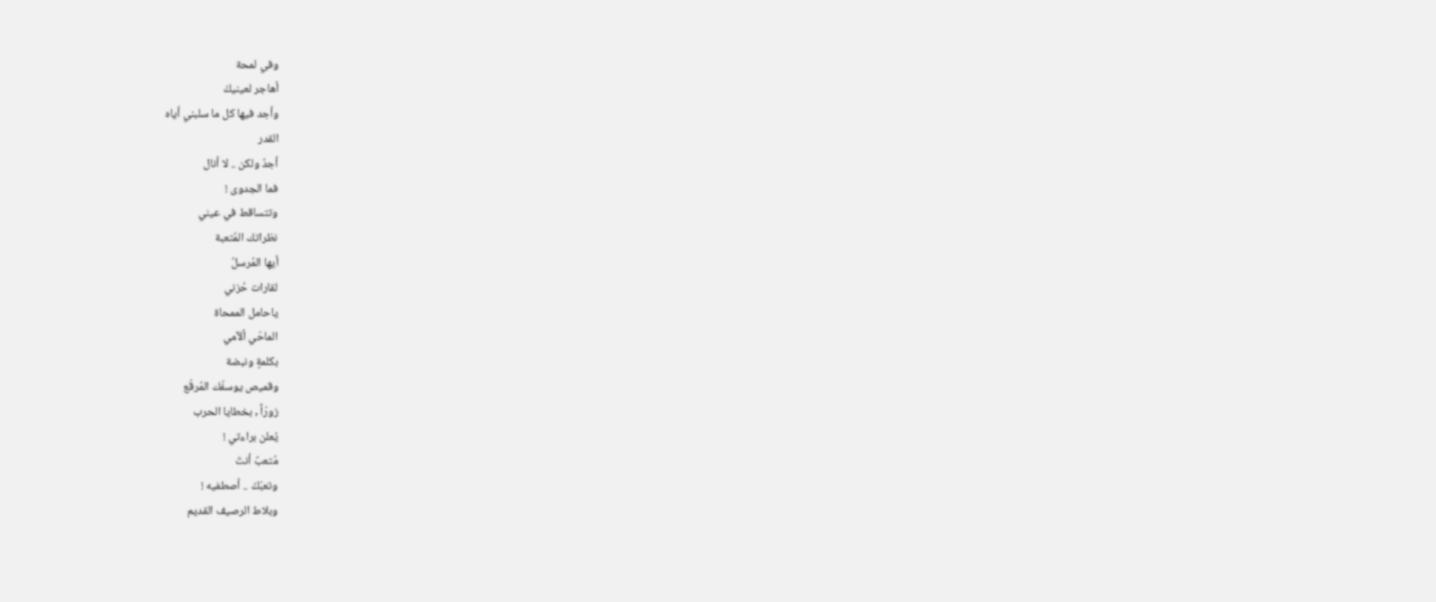وفي لمحة
أهاجر لعينيكَ
وأجد فيها كل ما سلبني أياه
القدر
أجدُ ولكن .. لا أنال
فما الجدوى !
وتتساقط في عيني
نظراتك المُتعبة
أيها المُرسلُ
لقارات حُزني
ياحامل الممحاة
الماحّي ألآمي
بكلمةٍ ونبضة
وقميص يوسفّك المُرقّع
زورّاً , بخطايا الحرب
يُعلن براءتي !
مُتعبٌ أنتَ
وتعبّكَ .. أصطفيه !
وبلاط الرصيف القديم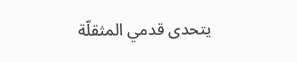يتحدى قدمي المثقلّة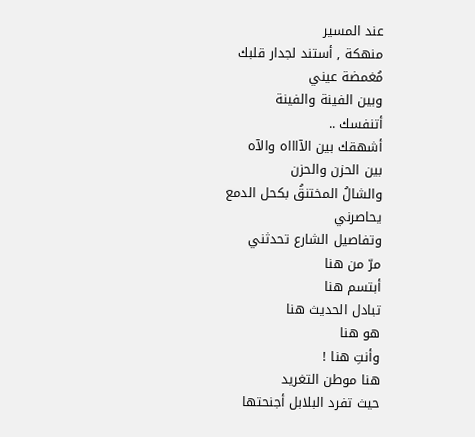عند المسير
منهكة , أستند لجدار قلبك
مُغمضة عيني
وبين الفينة والفينة
أتنفسك ..
أشهقك بين الآاااه والآه
بين الحزن والحزن
والشالُ المختنقُ بكحل الدمع
يحاصرني
وتفاصيل الشارع تحدثني
مرّ من هنا
أبتسم هنا
تبادل الحديث هنا
هو هنا
وأنتِ هنا !
هنا موطن التغريد
حيث تفرد البلابل أجنحتها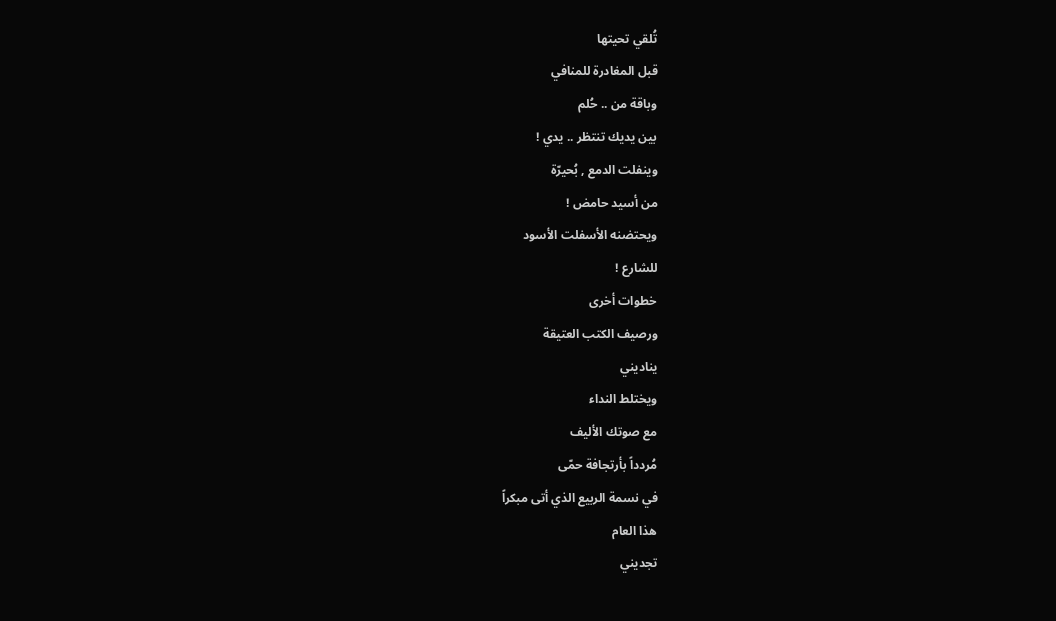تُلقي تحيتها
قبل المغادرة للمنافي
وباقة من .. حُلم
بين يديك تنتظر .. يدي !
وينفلت الدمع , بُحيرّة
من أسيد حامض !
ويحتضنه الأسفلت الأسود
للشارع !
خطوات أخرى
ورصيف الكتب العتيقة
يناديني
ويختلط النداء
مع صوتك الأليف
مُردداً بأرتجافة حمّى
في نسمة الربيع الذي أتى مبكراً
هذا العام
تجديني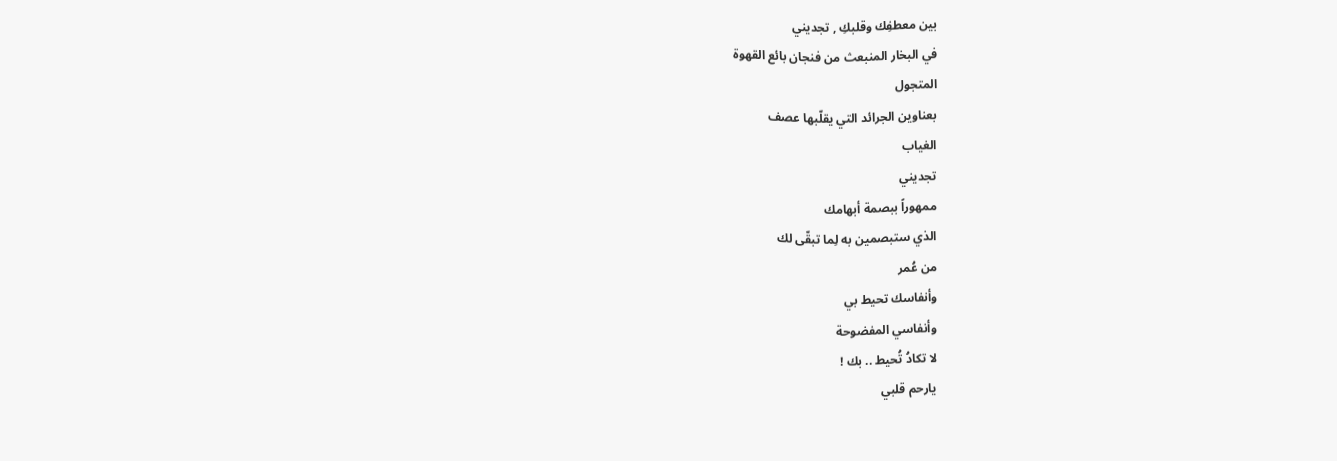بين معطفِك وقلبكِ , تجديني
في البخار المنبعث من فنجان بائع القهوة
المتجول
بعناوين الجرائد التي يقلّبها عصف
الغياب
تجديني
ممهوراً ببصمة أبهامك
الذي ستبصمين به لِما تبقّى لك
من عُمر
وأنفاسك تحيط بي
وأنفاسي المفضوحة
لا تكادُ تُحيط .. بك !
يارحم قلبي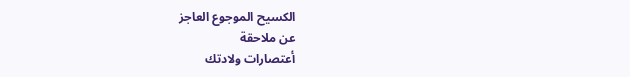الكسيح الموجوع العاجز
عن ملاحقة
أعتصارات ولادتك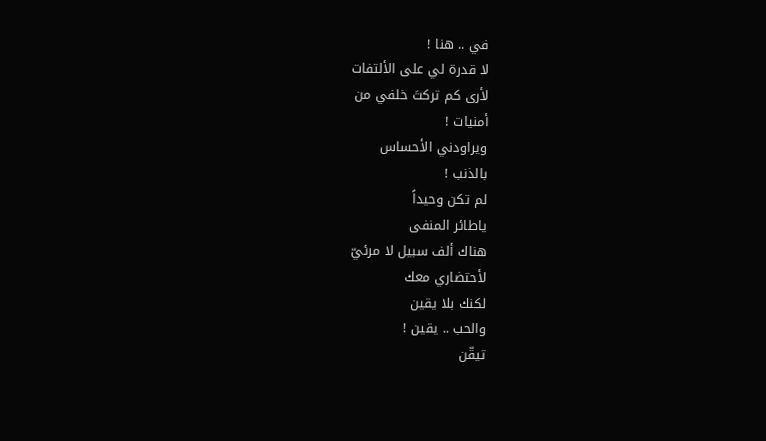في .. هنا !
لا قدرة لي على الألتفات
لأرى كم تركتَ خلفي من
أمنيات !
ويراودني الأحساس
بالذنب !
لم تكن وحيداً
ياطائر المنفى
هناك ألف سبيل لا مرئيّ
لأحتضاري معك
لكنك بلا يقين
والحب .. يقين !
تيقّن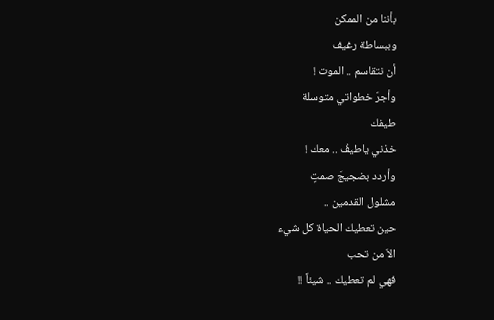بأننا من الممكن
وببساطة رغيف
أن نتقاسم .. الموت !
وأجرّ خطواتي متوسلة
طيفك
خذني ياطيفُ .. معك !
وأردد بضجيجَ صمتٍ
مشلول القدمين ..
حين تعطيك الحياة كل شيء
الاّ من تحب
فهي لم تعطيك .. شيئاً !!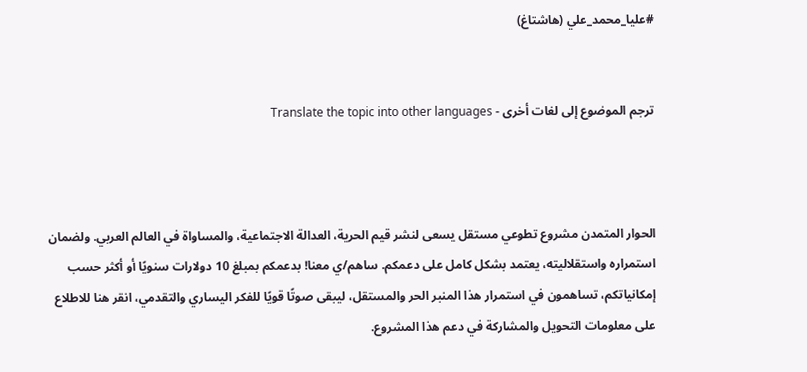#عليا_محمد_علي (هاشتاغ)


ترجم الموضوع إلى لغات أخرى - Translate the topic into other languages



الحوار المتمدن مشروع تطوعي مستقل يسعى لنشر قيم الحرية، العدالة الاجتماعية، والمساواة في العالم العربي. ولضمان استمراره واستقلاليته، يعتمد بشكل كامل على دعمكم. ساهم/ي معنا! بدعمكم بمبلغ 10 دولارات سنويًا أو أكثر حسب إمكانياتكم، تساهمون في استمرار هذا المنبر الحر والمستقل، ليبقى صوتًا قويًا للفكر اليساري والتقدمي، انقر هنا للاطلاع على معلومات التحويل والمشاركة في دعم هذا المشروع.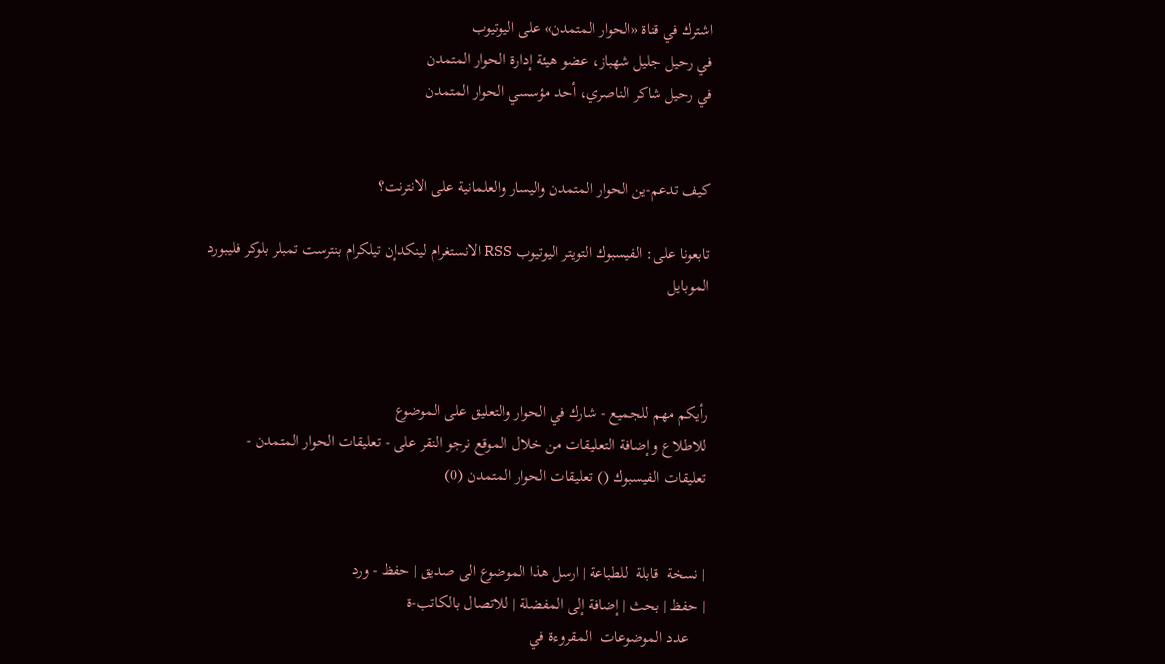اشترك في قناة «الحوار المتمدن» على اليوتيوب
في رحيل جليل شهباز، عضو هيئة إدارة الحوار المتمدن
في رحيل شاكر الناصري، أحد مؤسسي الحوار المتمدن


كيف تدعم-ين الحوار المتمدن واليسار والعلمانية على الانترنت؟

تابعونا على: الفيسبوك التويتر اليوتيوب RSS الانستغرام لينكدإن تيلكرام بنترست تمبلر بلوكر فليبورد الموبايل



رأيكم مهم للجميع - شارك في الحوار والتعليق على الموضوع
للاطلاع وإضافة التعليقات من خلال الموقع نرجو النقر على - تعليقات الحوار المتمدن -
تعليقات الفيسبوك () تعليقات الحوار المتمدن (0)


| نسخة  قابلة  للطباعة | ارسل هذا الموضوع الى صديق | حفظ - ورد
| حفظ | بحث | إضافة إلى المفضلة | للاتصال بالكاتب-ة
    عدد الموضوعات  المقروءة في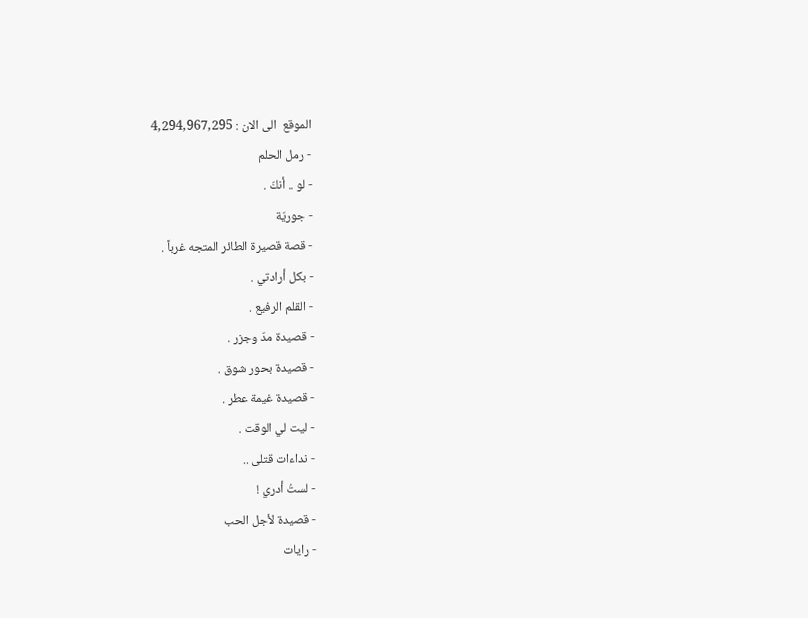الموقع  الى الان : 4,294,967,295
- رمل الحلم
- لو .. أنكَ .
- جوريّة
- قصة قصيرة الطائر المتجه غرباً .
- بكل أرادتي .
- القلم الرفيع .
- قصيدة مدّ وجزر .
- قصيدة بحور شوق .
- قصيدة غيمة عطر .
- ليت لي الوقت .
- نداءات قتلى ..
- لستُ أدري !
- قصيدة لأجل الحب
- رايات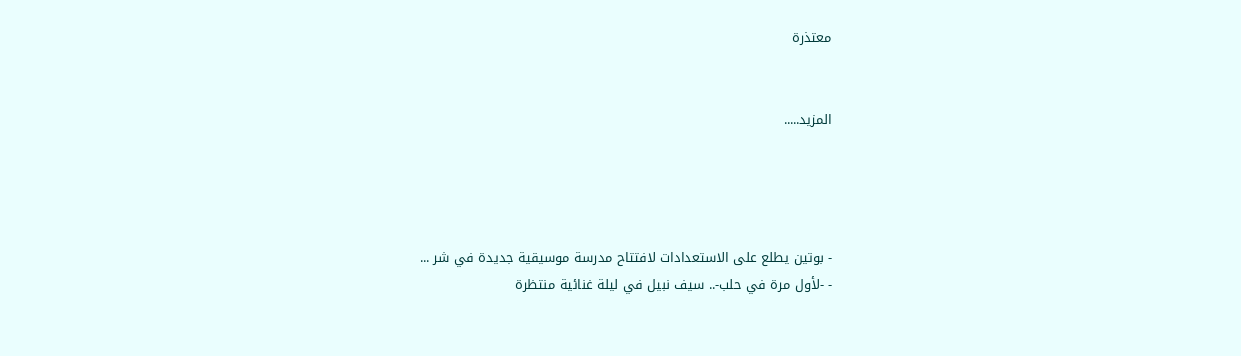معتذرة


المزيد.....




- بوتين يطلع على الاستعدادات لافتتاح مدرسة موسيقية جديدة في شر ...
- -لأول مرة في حلب-.. سيف نبيل في ليلة غنائية منتظرة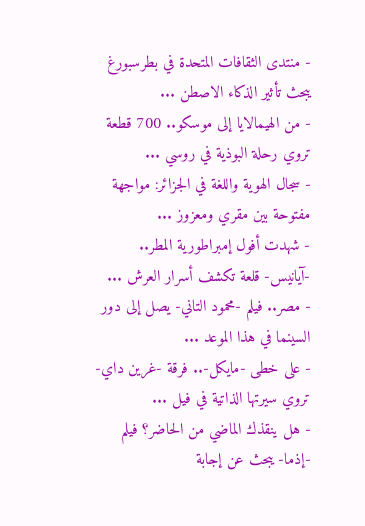- منتدى الثقافات المتحدة في بطرسبورغ يبحث تأثير الذكاء الاصطن ...
- من الهيمالايا إلى موسكو.. 700 قطعة تروي رحلة البوذية في روسي ...
- سجال الهوية واللغة في الجزائر: مواجهة مفتوحة بين مقري ومعزوز ...
- شهدت أفول إمبراطورية المطر.. -آيانيس- قلعة تكشف أسرار العرش ...
- مصر.. فيلم -محمود التاني- يصل إلى دور السينما في هذا الموعد ...
- على خطى -مايكل-.. فرقة -غرين داي- تروي سيرتها الذاتية في فيل ...
- هل ينقذك الماضي من الحاضر؟ فيلم -إذما- يبحث عن إجابة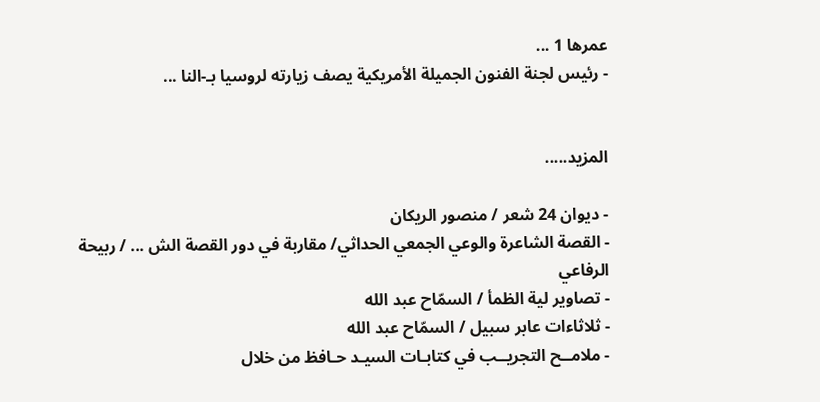عمرها 1 ...
- رئيس لجنة الفنون الجميلة الأمريكية يصف زيارته لروسيا بـ-النا ...


المزيد.....

- ديوان 24 شعر / منصور الريكان
- القصة الشاعرة والوعي الجمعي الحداثي/ مقاربة في دور القصة الش ... / ربيحة الرفاعي
- تصاوير لية الظمأ / السمّاح عبد الله
- ثلاثاءات عابر سبيل / السمّاح عبد الله
- ملامــح التجريــب في كتابـات السيـد حـافظ من خلال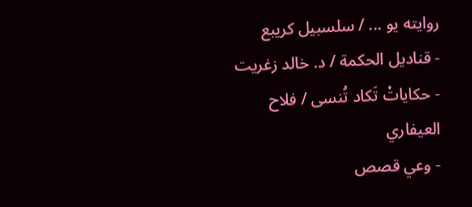روايته يو ... / سلسبيل كريبع
- قناديل الحكمة / د. خالد زغريت
- حكاياتْ تَكاد تُنسى / فلاح العيفاري
- وعي قصص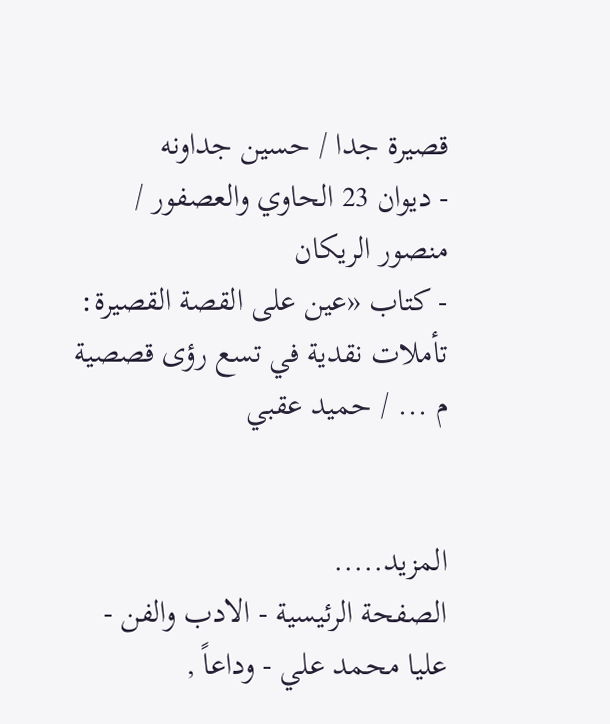قصيرة جدا / حسين جداونه
- ديوان 23 الحاوي والعصفور / منصور الريكان
- كتاب «عين على القصة القصيرة: تأملات نقدية في تسع رؤى قصصية م ... / حميد عقبي


المزيد.....
الصفحة الرئيسية - الادب والفن - عليا محمد علي - وداعاً ,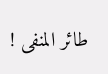طائر المنفى !